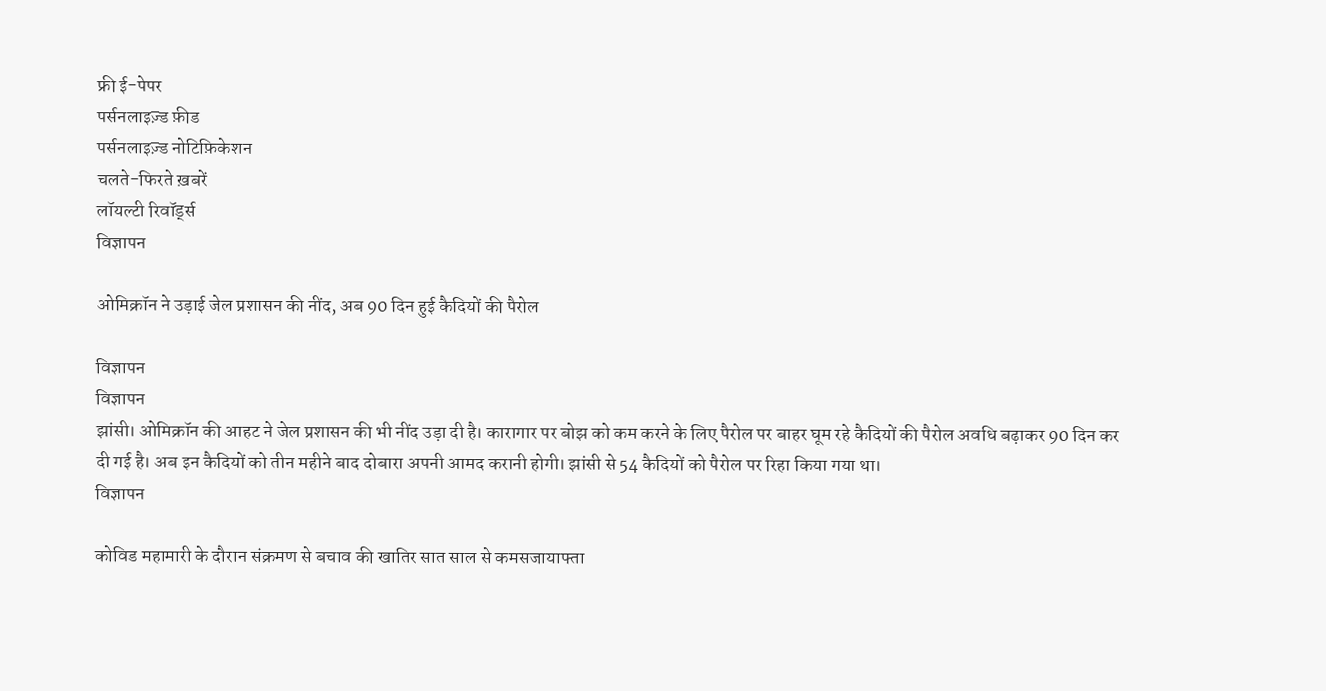फ्री ई-पेपर
पर्सनलाइज़्ड फ़ीड
पर्सनलाइज़्ड नोटिफ़िकेशन
चलते-फिरते ख़बरें
लॉयल्टी रिवॉर्ड्स
विज्ञापन

ओमिक्रॉन ने उड़ाई जेल प्रशासन की नींद, अब 90 दिन हुई कैदियों की पैरोल

विज्ञापन
विज्ञापन
झांसी। ओमिक्रॉन की आहट ने जेल प्रशासन की भी नींद उड़ा दी है। कारागार पर बोझ को कम करने के लिए पैरोल पर बाहर घूम रहे कैदियों की पैरोल अवधि बढ़ाकर 90 दिन कर दी गई है। अब इन कैदियों को तीन महीने बाद दोबारा अपनी आमद करानी होगी। झांसी से 54 कैदियों को पैरोल पर रिहा किया गया था।
विज्ञापन

कोविड महामारी के दौरान संक्रमण से बचाव की खातिर सात साल से कमसजायाफ्ता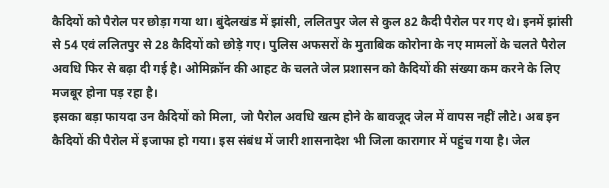कैदियों को पैरोल पर छोड़ा गया था। बुंदेलखंड में झांसी, ललितपुर जेल से कुल 82 कैदी पैरोल पर गए थे। इनमें झांसी से 54 एवं ललितपुर से 28 कैदियों को छोड़े गए। पुलिस अफसरों के मुताबिक कोरोना के नए मामलों के चलते पैरोल अवधि फिर से बढ़ा दी गई है। ओमिक्रॉन की आहट के चलते जेल प्रशासन को कैदियों की संख्या कम करने के लिए मजबूर होना पड़ रहा है।
इसका बड़ा फायदा उन कैदियों को मिला, जो पैरोल अवधि खत्म होने के बावजूद जेल में वापस नहीं लौटे। अब इन कैदियों की पैरोल में इजाफा हो गया। इस संबंध में जारी शासनादेश भी जिला कारागार में पहुंच गया है। जेल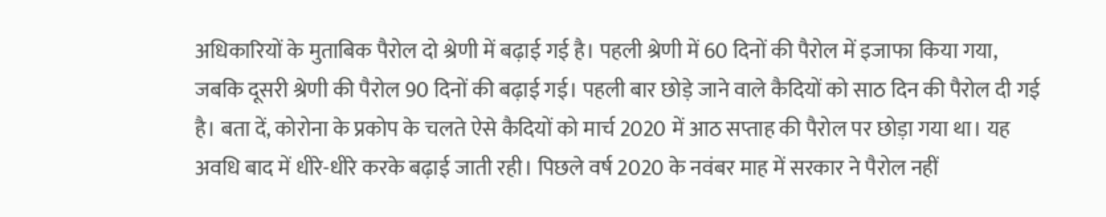अधिकारियों के मुताबिक पैरोल दो श्रेणी में बढ़ाई गई है। पहली श्रेणी में 60 दिनों की पैरोल में इजाफा किया गया, जबकि दूसरी श्रेणी की पैरोल 90 दिनों की बढ़ाई गई। पहली बार छोड़े जाने वाले कैदियों को साठ दिन की पैरोल दी गई है। बता दें, कोरोना के प्रकोप के चलते ऐसे कैदियों को मार्च 2020 में आठ सप्ताह की पैरोल पर छोड़ा गया था। यह अवधि बाद में धीरे-धीरे करके बढ़ाई जाती रही। पिछले वर्ष 2020 के नवंबर माह में सरकार ने पैरोल नहीं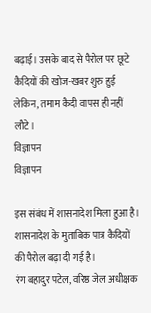बढ़ाई। उसके बाद से पैरोल पर छूटे कैदियों की खोज-खबर शुरु हुई लेकिन, तमाम कैदी वापस ही नहीं लौटे।
विज्ञापन
विज्ञापन

इस संबंध में शासनादेश मिला हुआ है। शासनादेश के मुताबिक पात्र कैदियों की पैरोल बढ़ा दी गई है।
रंग बहादुर पटेल, वरिष्ठ जेल अधीक्षक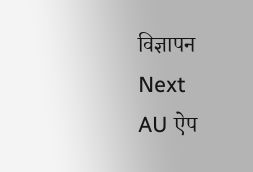विज्ञापन
Next
AU ऐप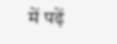में पढ़ें